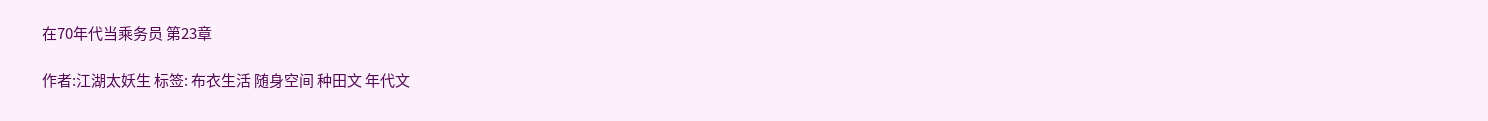在70年代当乘务员 第23章

作者:江湖太妖生 标签: 布衣生活 随身空间 种田文 年代文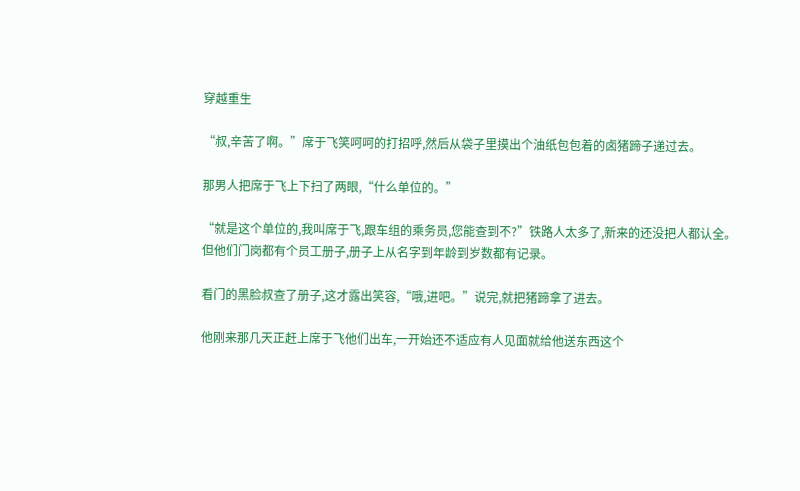穿越重生

“叔,辛苦了啊。”席于飞笑呵呵的打招呼,然后从袋子里摸出个油纸包包着的卤猪蹄子递过去。

那男人把席于飞上下扫了两眼,“什么单位的。”

“就是这个单位的,我叫席于飞,跟车组的乘务员,您能查到不?”铁路人太多了,新来的还没把人都认全。但他们门岗都有个员工册子,册子上从名字到年龄到岁数都有记录。

看门的黑脸叔查了册子,这才露出笑容,“哦,进吧。”说完,就把猪蹄拿了进去。

他刚来那几天正赶上席于飞他们出车,一开始还不适应有人见面就给他送东西这个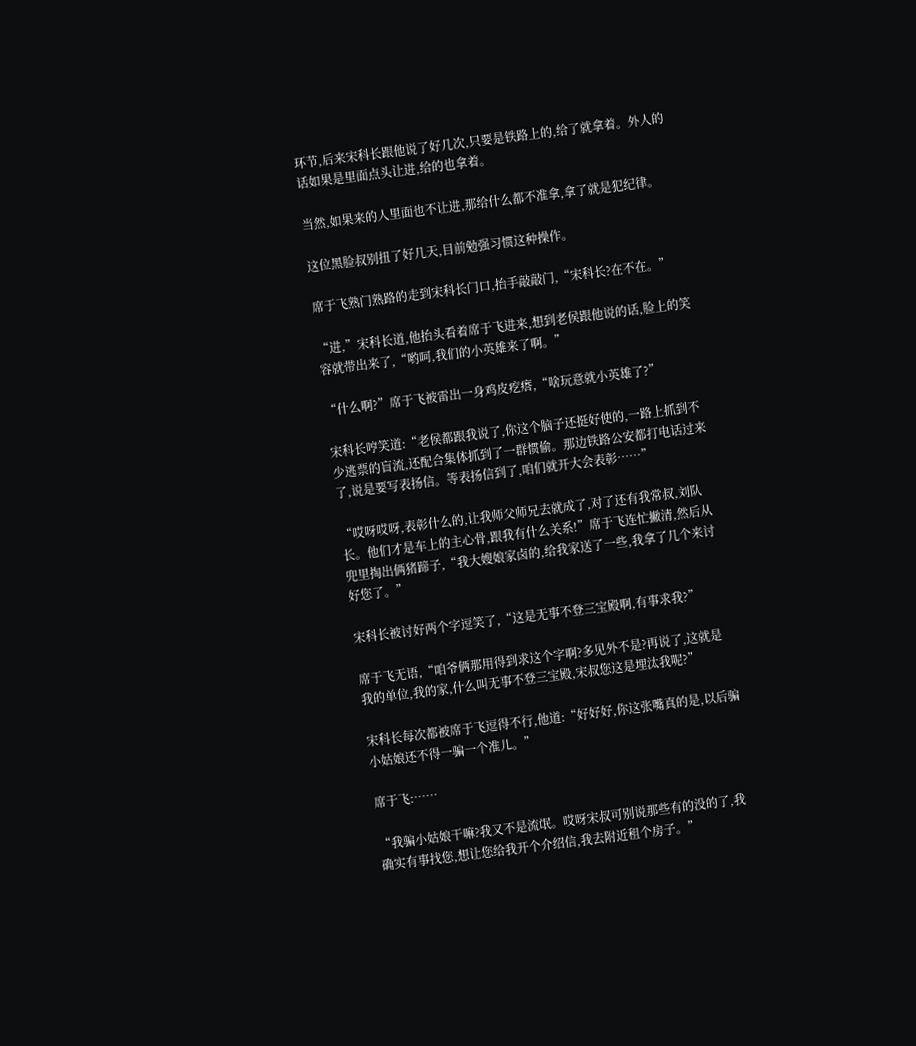环节,后来宋科长跟他说了好几次,只要是铁路上的,给了就拿着。外人的话如果是里面点头让进,给的也拿着。

当然,如果来的人里面也不让进,那给什么都不准拿,拿了就是犯纪律。

这位黑脸叔别扭了好几天,目前勉强习惯这种操作。

席于飞熟门熟路的走到宋科长门口,抬手敲敲门,“宋科长?在不在。”

“进,”宋科长道,他抬头看着席于飞进来,想到老侯跟他说的话,脸上的笑容就带出来了,“哟呵,我们的小英雄来了啊。”

“什么啊?”席于飞被雷出一身鸡皮疙瘩,“啥玩意就小英雄了?”

宋科长哼笑道:“老侯都跟我说了,你这个脑子还挺好使的,一路上抓到不少逃票的盲流,还配合集体抓到了一群惯偷。那边铁路公安都打电话过来了,说是要写表扬信。等表扬信到了,咱们就开大会表彰……”

“哎呀哎呀,表彰什么的,让我师父师兄去就成了,对了还有我常叔,刘队长。他们才是车上的主心骨,跟我有什么关系!”席于飞连忙撇清,然后从兜里掏出俩猪蹄子,“我大嫂娘家卤的,给我家送了一些,我拿了几个来讨好您了。”

宋科长被讨好两个字逗笑了,“这是无事不登三宝殿啊,有事求我?”

席于飞无语,“咱爷俩那用得到求这个字啊?多见外不是?再说了,这就是我的单位,我的家,什么叫无事不登三宝殿,宋叔您这是埋汰我呢?”

宋科长每次都被席于飞逗得不行,他道:“好好好,你这张嘴真的是,以后骗小姑娘还不得一骗一个准儿。”

席于飞:……

“我骗小姑娘干嘛?我又不是流氓。哎呀宋叔可别说那些有的没的了,我确实有事找您,想让您给我开个介绍信,我去附近租个房子。”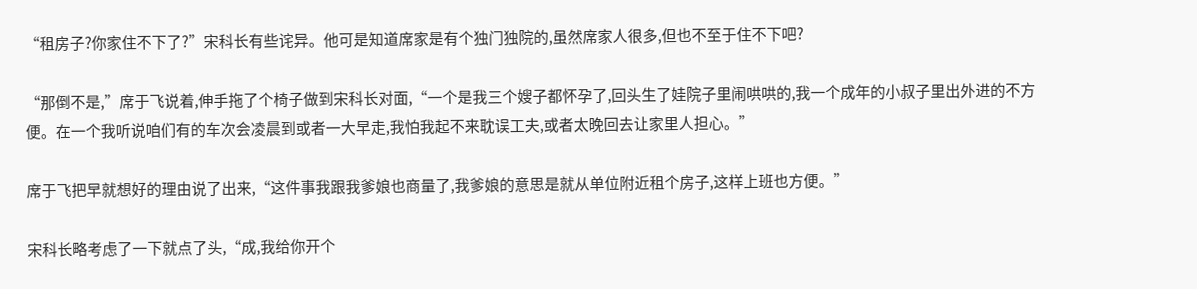“租房子?你家住不下了?”宋科长有些诧异。他可是知道席家是有个独门独院的,虽然席家人很多,但也不至于住不下吧?

“那倒不是,”席于飞说着,伸手拖了个椅子做到宋科长对面,“一个是我三个嫂子都怀孕了,回头生了娃院子里闹哄哄的,我一个成年的小叔子里出外进的不方便。在一个我听说咱们有的车次会凌晨到或者一大早走,我怕我起不来耽误工夫,或者太晚回去让家里人担心。”

席于飞把早就想好的理由说了出来,“这件事我跟我爹娘也商量了,我爹娘的意思是就从单位附近租个房子,这样上班也方便。”

宋科长略考虑了一下就点了头,“成,我给你开个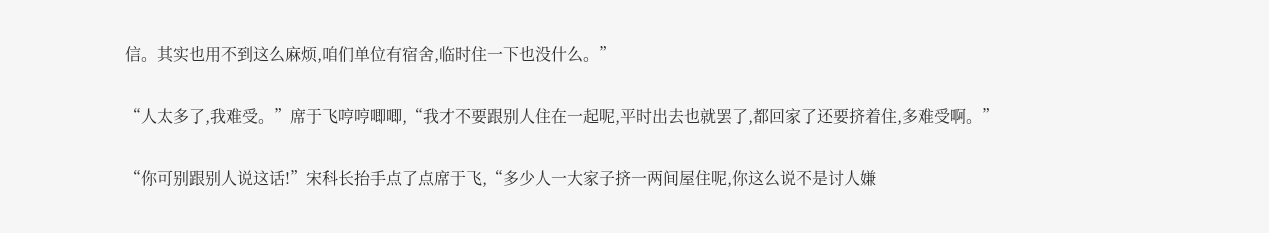信。其实也用不到这么麻烦,咱们单位有宿舍,临时住一下也没什么。”

“人太多了,我难受。”席于飞哼哼唧唧,“我才不要跟别人住在一起呢,平时出去也就罢了,都回家了还要挤着住,多难受啊。”

“你可别跟别人说这话!”宋科长抬手点了点席于飞,“多少人一大家子挤一两间屋住呢,你这么说不是讨人嫌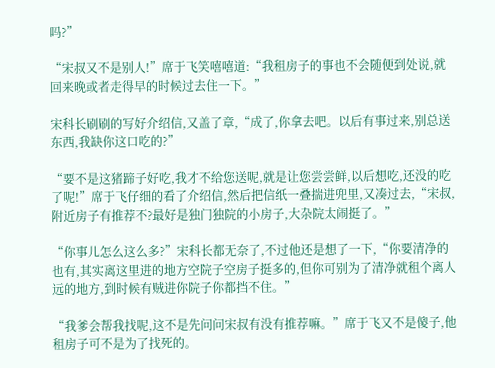吗?”

“宋叔又不是别人!”席于飞笑嘻嘻道:“我租房子的事也不会随便到处说,就回来晚或者走得早的时候过去住一下。”

宋科长刷刷的写好介绍信,又盖了章,“成了,你拿去吧。以后有事过来,别总送东西,我缺你这口吃的?”

“要不是这猪蹄子好吃,我才不给您送呢,就是让您尝尝鲜,以后想吃,还没的吃了呢!”席于飞仔细的看了介绍信,然后把信纸一叠揣进兜里,又凑过去,“宋叔,附近房子有推荐不?最好是独门独院的小房子,大杂院太闹挺了。”

“你事儿怎么这么多?”宋科长都无奈了,不过他还是想了一下,“你要清净的也有,其实离这里进的地方空院子空房子挺多的,但你可别为了清净就租个离人远的地方,到时候有贼进你院子你都挡不住。”

“我爹会帮我找呢,这不是先问问宋叔有没有推荐嘛。”席于飞又不是傻子,他租房子可不是为了找死的。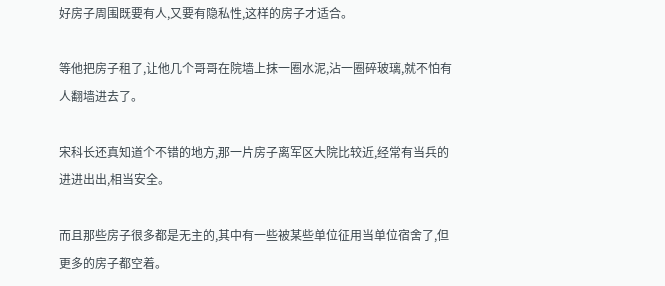好房子周围既要有人,又要有隐私性,这样的房子才适合。

等他把房子租了,让他几个哥哥在院墙上抹一圈水泥,沾一圈碎玻璃,就不怕有人翻墙进去了。

宋科长还真知道个不错的地方,那一片房子离军区大院比较近,经常有当兵的进进出出,相当安全。

而且那些房子很多都是无主的,其中有一些被某些单位征用当单位宿舍了,但更多的房子都空着。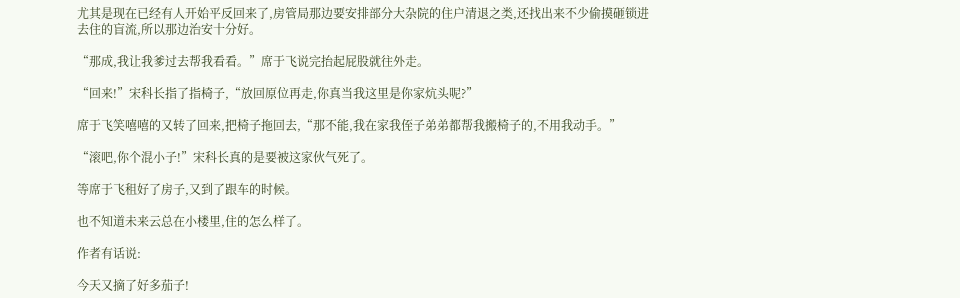尤其是现在已经有人开始平反回来了,房管局那边要安排部分大杂院的住户清退之类,还找出来不少偷摸砸锁进去住的盲流,所以那边治安十分好。

“那成,我让我爹过去帮我看看。”席于飞说完抬起屁股就往外走。

“回来!”宋科长指了指椅子,“放回原位再走,你真当我这里是你家炕头呢?”

席于飞笑嘻嘻的又转了回来,把椅子拖回去,“那不能,我在家我侄子弟弟都帮我搬椅子的,不用我动手。”

“滚吧,你个混小子!”宋科长真的是要被这家伙气死了。

等席于飞租好了房子,又到了跟车的时候。

也不知道未来云总在小楼里,住的怎么样了。

作者有话说:

今天又摘了好多茄子!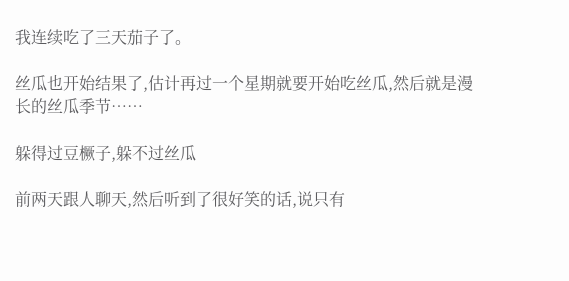我连续吃了三天茄子了。

丝瓜也开始结果了,估计再过一个星期就要开始吃丝瓜,然后就是漫长的丝瓜季节……

躲得过豆橛子,躲不过丝瓜

前两天跟人聊天,然后听到了很好笑的话,说只有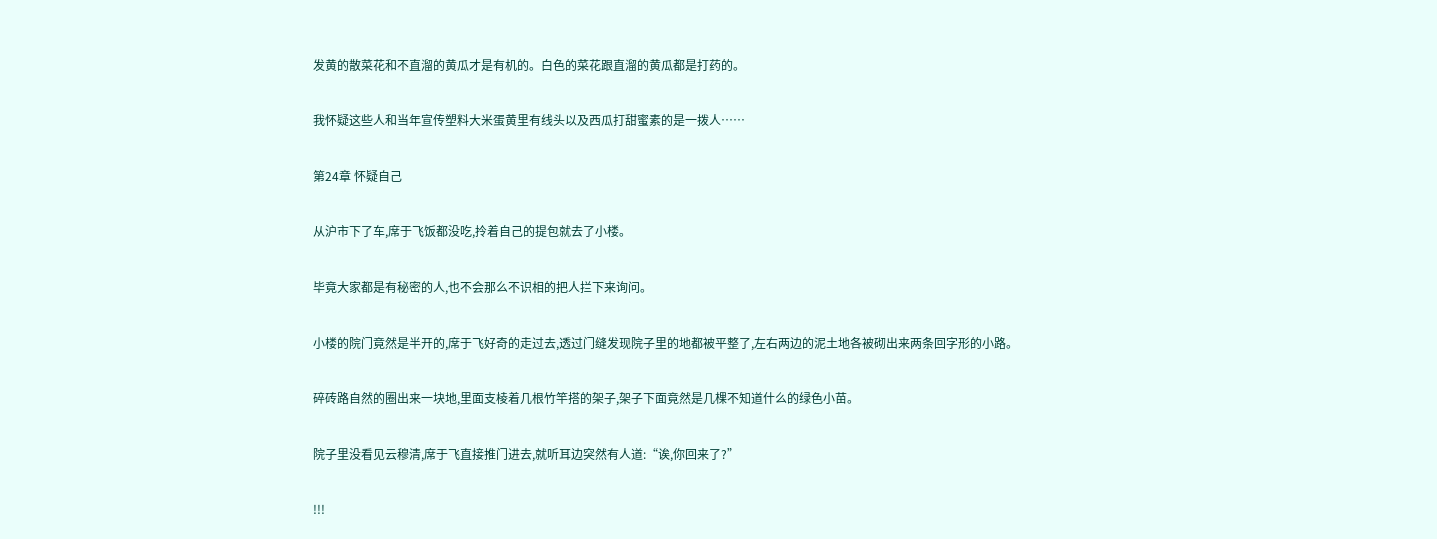发黄的散菜花和不直溜的黄瓜才是有机的。白色的菜花跟直溜的黄瓜都是打药的。

我怀疑这些人和当年宣传塑料大米蛋黄里有线头以及西瓜打甜蜜素的是一拨人……

第24章 怀疑自己

从沪市下了车,席于飞饭都没吃,拎着自己的提包就去了小楼。

毕竟大家都是有秘密的人,也不会那么不识相的把人拦下来询问。

小楼的院门竟然是半开的,席于飞好奇的走过去,透过门缝发现院子里的地都被平整了,左右两边的泥土地各被砌出来两条回字形的小路。

碎砖路自然的圈出来一块地,里面支棱着几根竹竿搭的架子,架子下面竟然是几棵不知道什么的绿色小苗。

院子里没看见云穆清,席于飞直接推门进去,就听耳边突然有人道:“诶,你回来了?”

!!!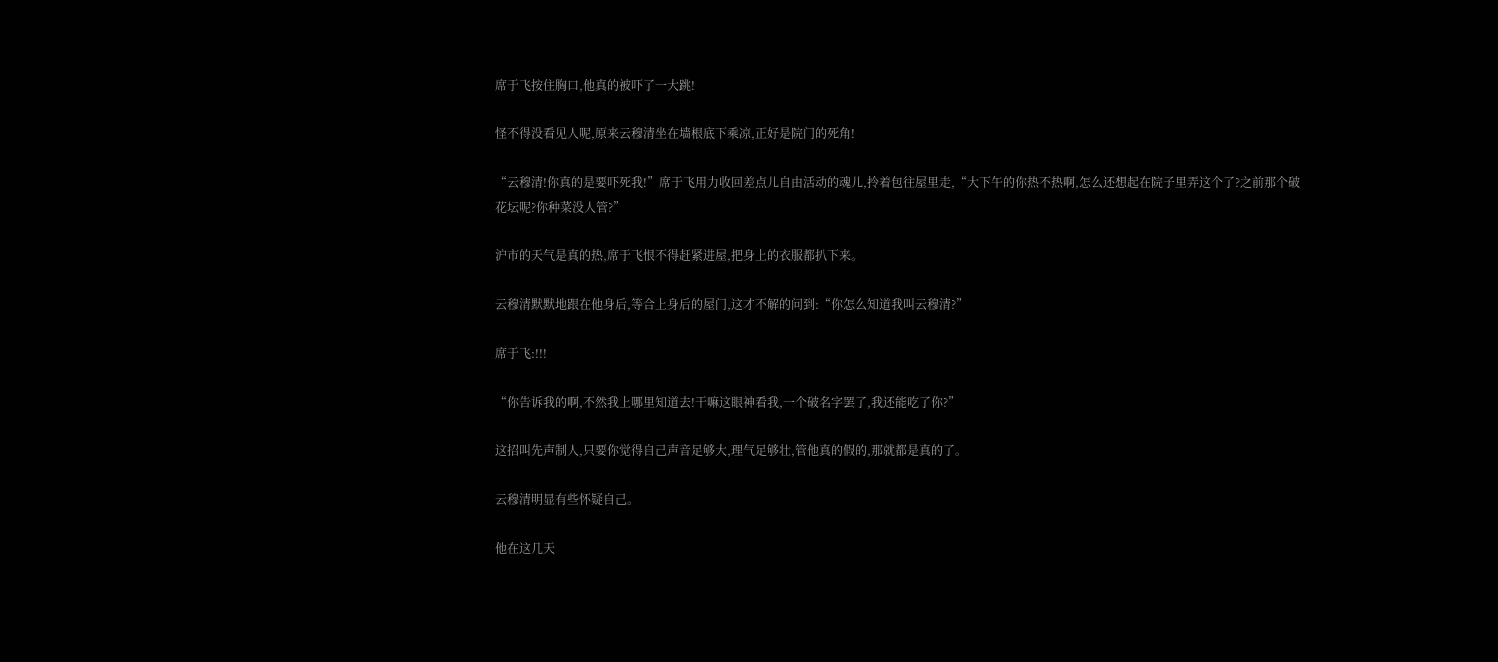席于飞按住胸口,他真的被吓了一大跳!

怪不得没看见人呢,原来云穆清坐在墙根底下乘凉,正好是院门的死角!

“云穆清!你真的是要吓死我!”席于飞用力收回差点儿自由活动的魂儿,拎着包往屋里走,“大下午的你热不热啊,怎么还想起在院子里弄这个了?之前那个破花坛呢?你种菜没人管?”

沪市的天气是真的热,席于飞恨不得赶紧进屋,把身上的衣服都扒下来。

云穆清默默地跟在他身后,等合上身后的屋门,这才不解的问到:“你怎么知道我叫云穆清?”

席于飞:!!!

“你告诉我的啊,不然我上哪里知道去!干嘛这眼神看我,一个破名字罢了,我还能吃了你?”

这招叫先声制人,只要你觉得自己声音足够大,理气足够壮,管他真的假的,那就都是真的了。

云穆清明显有些怀疑自己。

他在这几天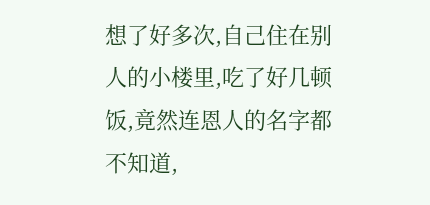想了好多次,自己住在别人的小楼里,吃了好几顿饭,竟然连恩人的名字都不知道,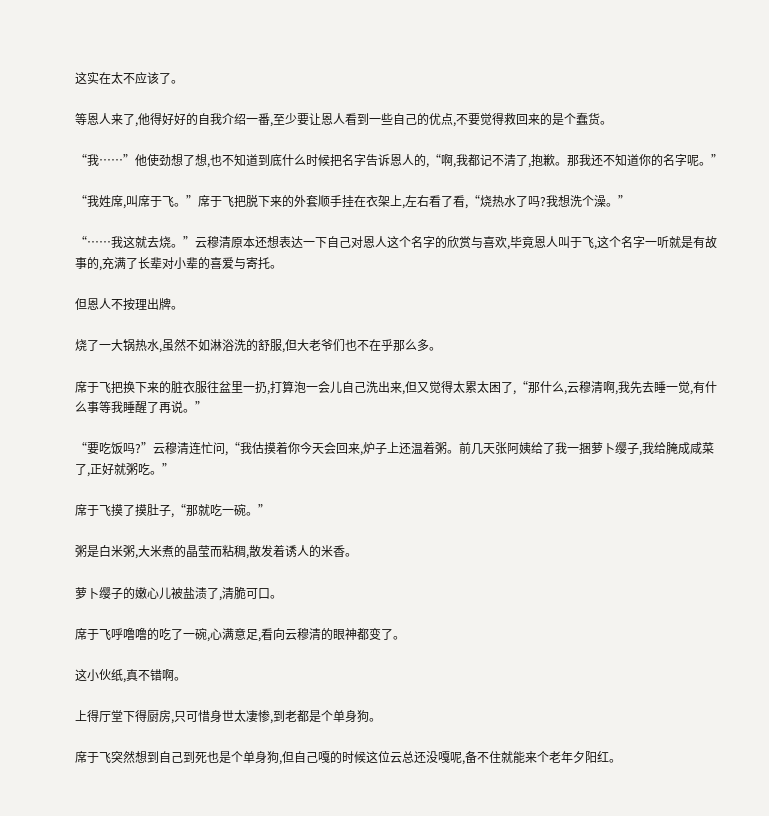这实在太不应该了。

等恩人来了,他得好好的自我介绍一番,至少要让恩人看到一些自己的优点,不要觉得救回来的是个蠢货。

“我……”他使劲想了想,也不知道到底什么时候把名字告诉恩人的,“啊,我都记不清了,抱歉。那我还不知道你的名字呢。”

“我姓席,叫席于飞。”席于飞把脱下来的外套顺手挂在衣架上,左右看了看,“烧热水了吗?我想洗个澡。”

“……我这就去烧。”云穆清原本还想表达一下自己对恩人这个名字的欣赏与喜欢,毕竟恩人叫于飞,这个名字一听就是有故事的,充满了长辈对小辈的喜爱与寄托。

但恩人不按理出牌。

烧了一大锅热水,虽然不如淋浴洗的舒服,但大老爷们也不在乎那么多。

席于飞把换下来的脏衣服往盆里一扔,打算泡一会儿自己洗出来,但又觉得太累太困了,“那什么,云穆清啊,我先去睡一觉,有什么事等我睡醒了再说。”

“要吃饭吗?”云穆清连忙问,“我估摸着你今天会回来,炉子上还温着粥。前几天张阿姨给了我一捆萝卜缨子,我给腌成咸菜了,正好就粥吃。”

席于飞摸了摸肚子,“那就吃一碗。”

粥是白米粥,大米煮的晶莹而粘稠,散发着诱人的米香。

萝卜缨子的嫩心儿被盐渍了,清脆可口。

席于飞呼噜噜的吃了一碗,心满意足,看向云穆清的眼神都变了。

这小伙纸,真不错啊。

上得厅堂下得厨房,只可惜身世太凄惨,到老都是个单身狗。

席于飞突然想到自己到死也是个单身狗,但自己嘎的时候这位云总还没嘎呢,备不住就能来个老年夕阳红。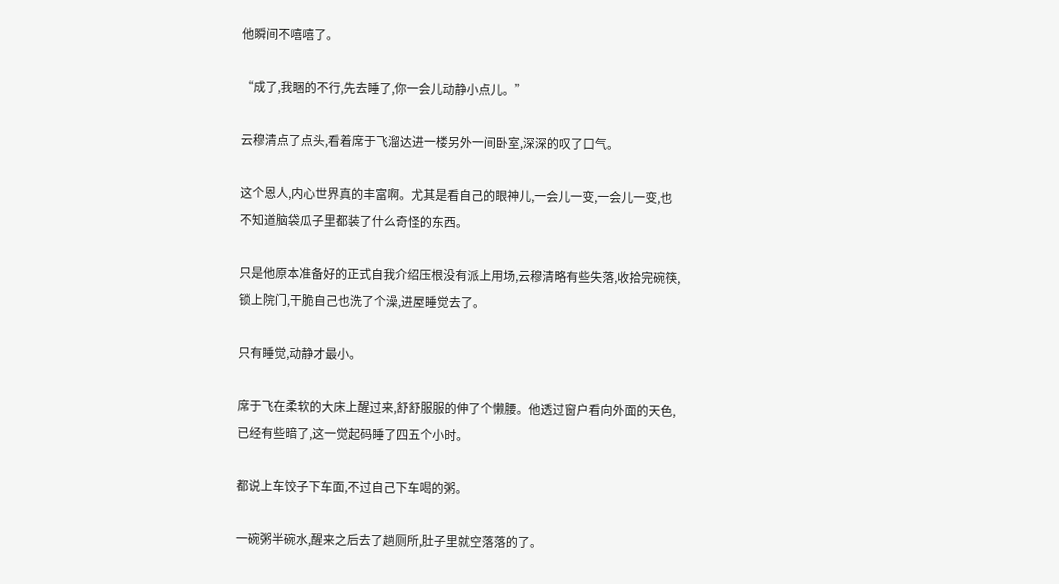他瞬间不嘻嘻了。

“成了,我睏的不行,先去睡了,你一会儿动静小点儿。”

云穆清点了点头,看着席于飞溜达进一楼另外一间卧室,深深的叹了口气。

这个恩人,内心世界真的丰富啊。尤其是看自己的眼神儿,一会儿一变,一会儿一变,也不知道脑袋瓜子里都装了什么奇怪的东西。

只是他原本准备好的正式自我介绍压根没有派上用场,云穆清略有些失落,收拾完碗筷,锁上院门,干脆自己也洗了个澡,进屋睡觉去了。

只有睡觉,动静才最小。

席于飞在柔软的大床上醒过来,舒舒服服的伸了个懒腰。他透过窗户看向外面的天色,已经有些暗了,这一觉起码睡了四五个小时。

都说上车饺子下车面,不过自己下车喝的粥。

一碗粥半碗水,醒来之后去了趟厕所,肚子里就空落落的了。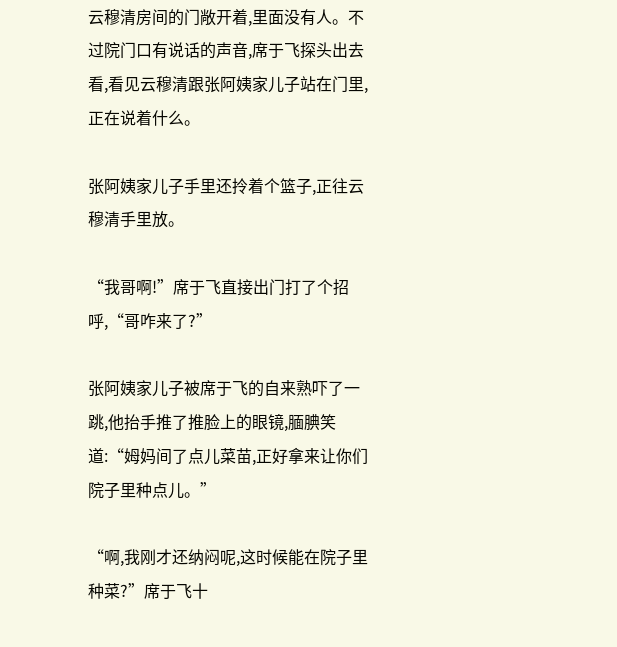云穆清房间的门敞开着,里面没有人。不过院门口有说话的声音,席于飞探头出去看,看见云穆清跟张阿姨家儿子站在门里,正在说着什么。

张阿姨家儿子手里还拎着个篮子,正往云穆清手里放。

“我哥啊!”席于飞直接出门打了个招呼,“哥咋来了?”

张阿姨家儿子被席于飞的自来熟吓了一跳,他抬手推了推脸上的眼镜,腼腆笑道:“姆妈间了点儿菜苗,正好拿来让你们院子里种点儿。”

“啊,我刚才还纳闷呢,这时候能在院子里种菜?”席于飞十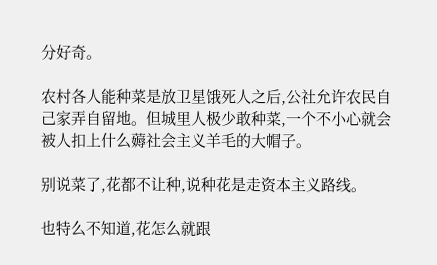分好奇。

农村各人能种菜是放卫星饿死人之后,公社允许农民自己家弄自留地。但城里人极少敢种菜,一个不小心就会被人扣上什么薅社会主义羊毛的大帽子。

别说菜了,花都不让种,说种花是走资本主义路线。

也特么不知道,花怎么就跟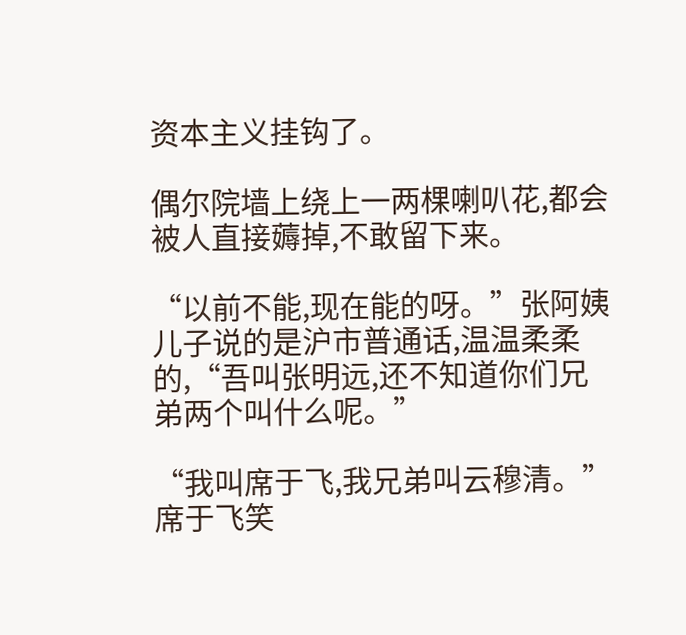资本主义挂钩了。

偶尔院墙上绕上一两棵喇叭花,都会被人直接薅掉,不敢留下来。

“以前不能,现在能的呀。”张阿姨儿子说的是沪市普通话,温温柔柔的,“吾叫张明远,还不知道你们兄弟两个叫什么呢。”

“我叫席于飞,我兄弟叫云穆清。”席于飞笑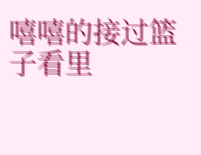嘻嘻的接过篮子看里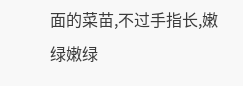面的菜苗,不过手指长,嫩绿嫩绿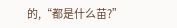的,“都是什么苗?”